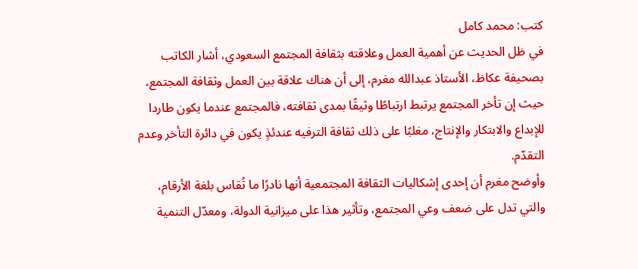كتب: محمد كامل
في ظل الحديث عن أهمية العمل وعلاقته بثقافة المجتمع السعودي، أشار الكاتب بصحيفة عكاظ، الأستاذ عبدالله مغرم، إلى أن هناك علاقة بين العمل وثقافة المجتمع، حيث إن تأخر المجتمع يرتبط ارتباطًا وثيقًا بمدى ثقافته، فالمجتمع عندما يكون طاردا للإبداع والابتكار والإنتاج، مغلبًا على ذلك ثقافة الترفيه عندئذٍ يكون في دائرة التأخر وعدم التقدّم.
وأوضح مغرم أن إحدى إشكاليات الثقافة المجتمعية أنها نادرًا ما تُقاس بلغة الأرقام، والتي تدل على ضعف وعي المجتمع، وتأثير هذا على ميزانية الدولة، ومعدّل التنمية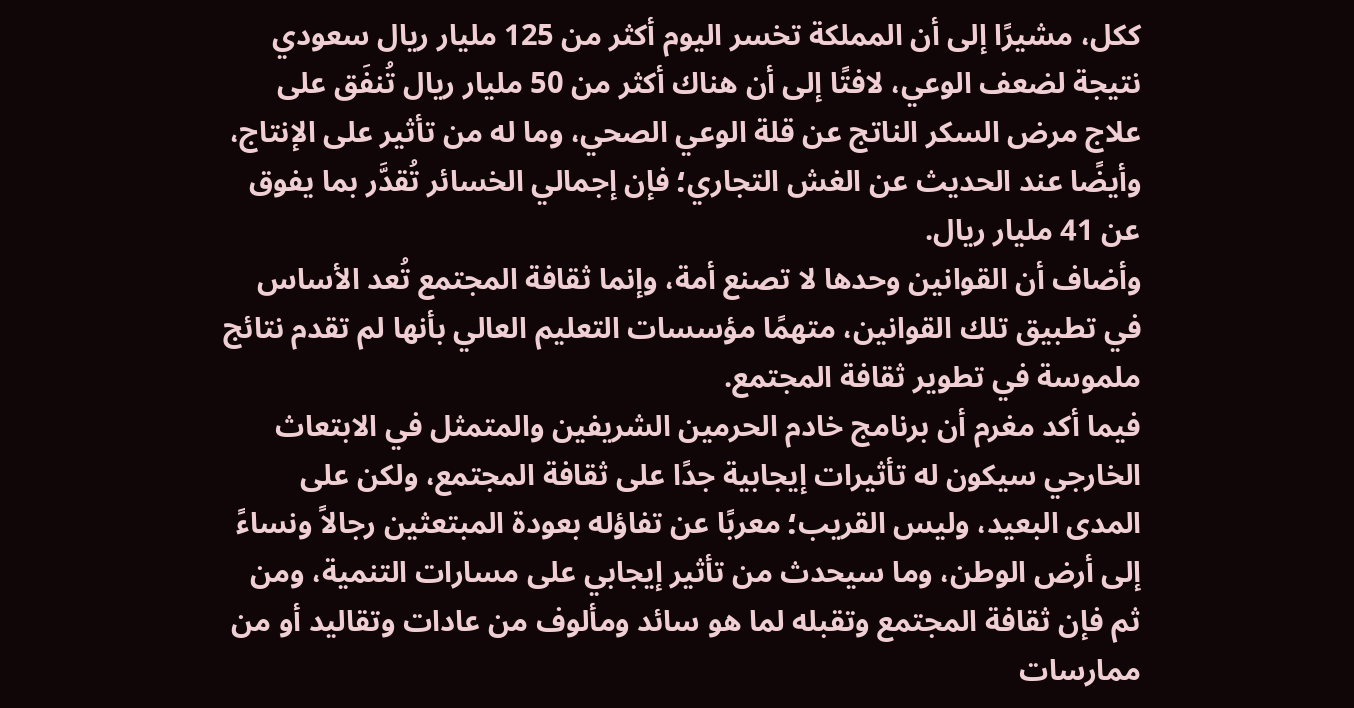ككل، مشيرًا إلى أن المملكة تخسر اليوم أكثر من 125 مليار ريال سعودي نتيجة لضعف الوعي، لافتًا إلى أن هناك أكثر من 50 مليار ريال تُنفَق على علاج مرض السكر الناتج عن قلة الوعي الصحي، وما له من تأثير على الإنتاج، وأيضًا عند الحديث عن الغش التجاري؛ فإن إجمالي الخسائر تُقدَّر بما يفوق عن 41 مليار ريال.
وأضاف أن القوانين وحدها لا تصنع أمة، وإنما ثقافة المجتمع تُعد الأساس في تطبيق تلك القوانين، متهمًا مؤسسات التعليم العالي بأنها لم تقدم نتائج ملموسة في تطوير ثقافة المجتمع.
فيما أكد مغرم أن برنامج خادم الحرمين الشريفين والمتمثل في الابتعاث الخارجي سيكون له تأثيرات إيجابية جدًا على ثقافة المجتمع، ولكن على المدى البعيد، وليس القريب؛ معربًا عن تفاؤله بعودة المبتعثين رجالاً ونساءً إلى أرض الوطن، وما سيحدث من تأثير إيجابي على مسارات التنمية، ومن ثم فإن ثقافة المجتمع وتقبله لما هو سائد ومألوف من عادات وتقاليد أو من ممارسات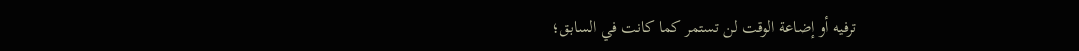ترفيه أو إضاعة الوقت لن تستمر كما كانت في السابق؛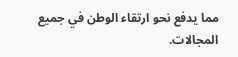مما يدفع نحو ارتقاء الوطن في جميع المجالات.